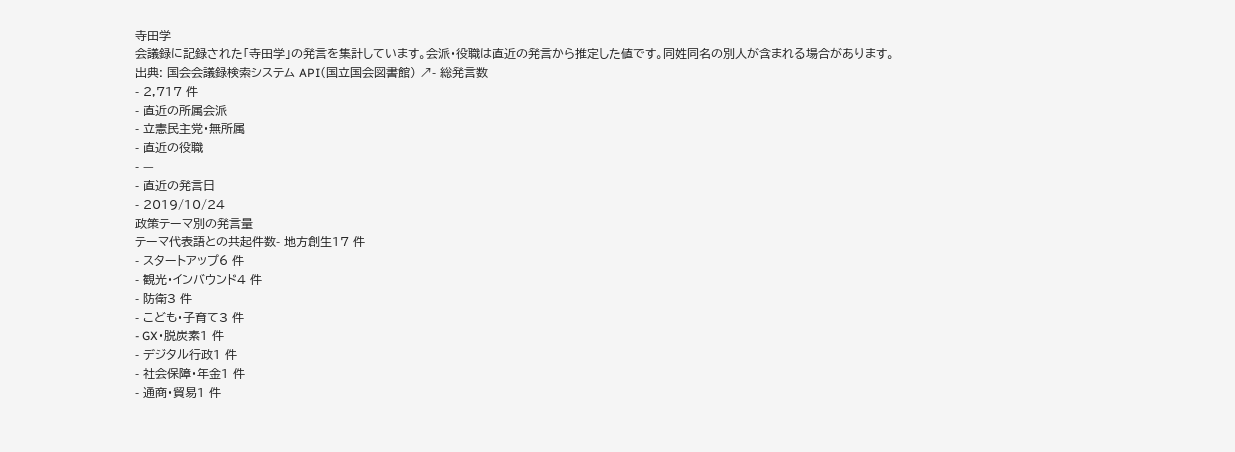寺田学
会議録に記録された「寺田学」の発言を集計しています。会派・役職は直近の発言から推定した値です。同姓同名の別人が含まれる場合があります。
出典: 国会会議録検索システム API(国立国会図書館) ↗- 総発言数
- 2,717 件
- 直近の所属会派
- 立憲民主党・無所属
- 直近の役職
- —
- 直近の発言日
- 2019/10/24
政策テーマ別の発言量
テーマ代表語との共起件数- 地方創生17 件
- スタートアップ6 件
- 観光・インバウンド4 件
- 防衛3 件
- こども・子育て3 件
- GX・脱炭素1 件
- デジタル行政1 件
- 社会保障・年金1 件
- 通商・貿易1 件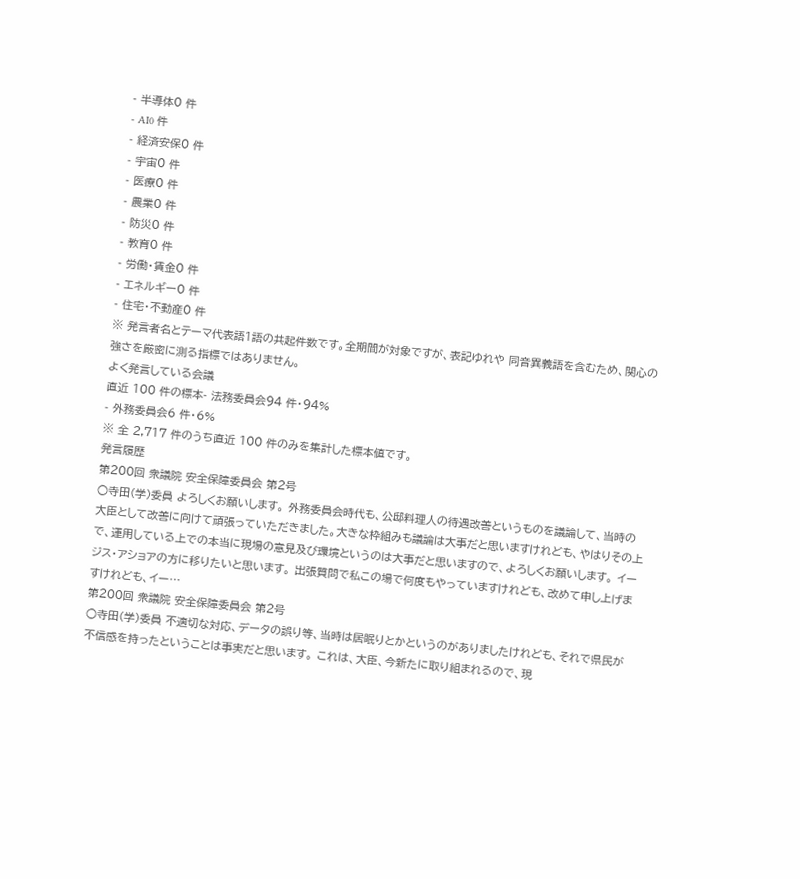- 半導体0 件
- AI0 件
- 経済安保0 件
- 宇宙0 件
- 医療0 件
- 農業0 件
- 防災0 件
- 教育0 件
- 労働・賃金0 件
- エネルギー0 件
- 住宅・不動産0 件
※ 発言者名とテーマ代表語1語の共起件数です。全期間が対象ですが、表記ゆれや 同音異義語を含むため、関心の強さを厳密に測る指標ではありません。
よく発言している会議
直近 100 件の標本- 法務委員会94 件・94%
- 外務委員会6 件・6%
※ 全 2,717 件のうち直近 100 件のみを集計した標本値です。
発言履歴
第200回 衆議院 安全保障委員会 第2号
○寺田(学)委員 よろしくお願いします。 外務委員会時代も、公邸料理人の待遇改善というものを議論して、当時の大臣として改善に向けて頑張っていただきました。大きな枠組みも議論は大事だと思いますけれども、やはりその上で、運用している上での本当に現場の意見及び環境というのは大事だと思いますので、よろしくお願いします。 イージス・アショアの方に移りたいと思います。 出張質問で私この場で何度もやっていますけれども、改めて申し上げますけれども、イー…
第200回 衆議院 安全保障委員会 第2号
○寺田(学)委員 不適切な対応、データの誤り等、当時は居眠りとかというのがありましたけれども、それで県民が不信感を持ったということは事実だと思います。 これは、大臣、今新たに取り組まれるので、現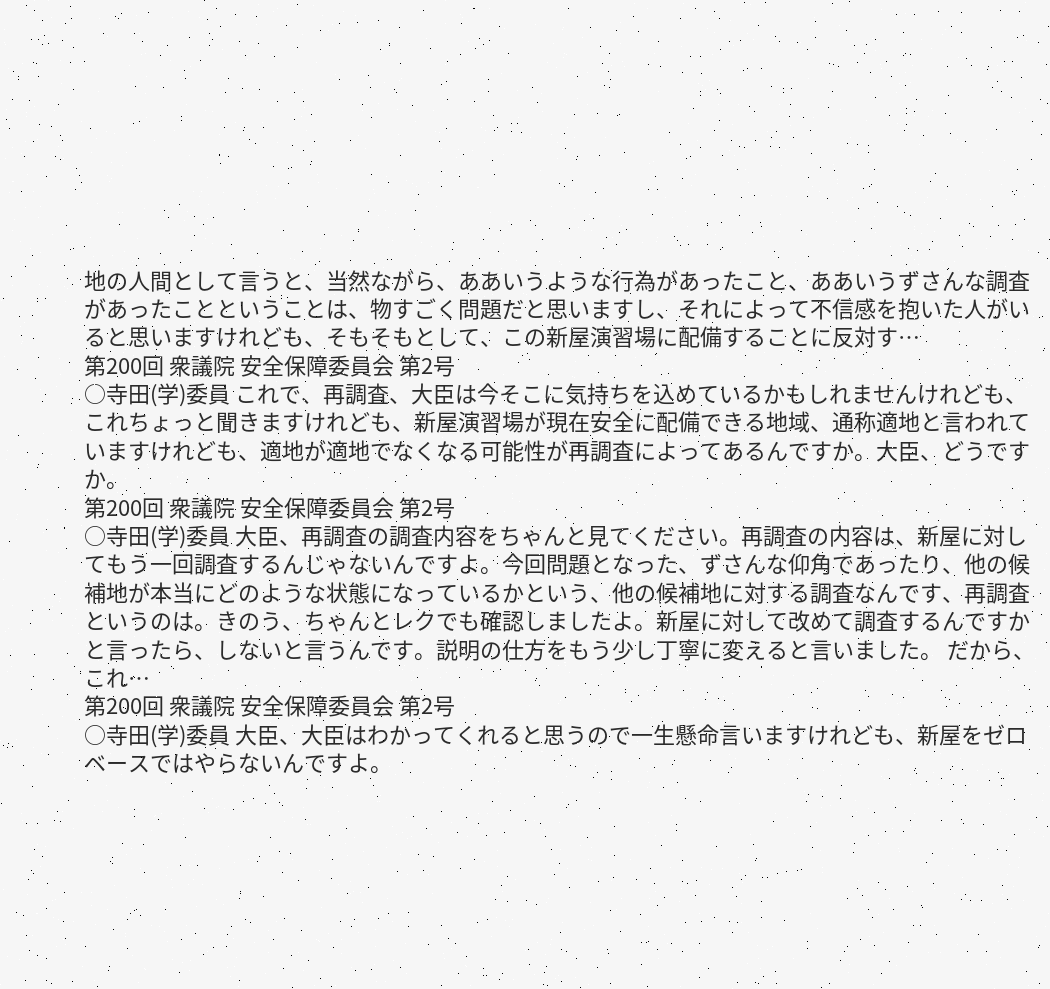地の人間として言うと、当然ながら、ああいうような行為があったこと、ああいうずさんな調査があったことということは、物すごく問題だと思いますし、それによって不信感を抱いた人がいると思いますけれども、そもそもとして、この新屋演習場に配備することに反対す…
第200回 衆議院 安全保障委員会 第2号
○寺田(学)委員 これで、再調査、大臣は今そこに気持ちを込めているかもしれませんけれども、これちょっと聞きますけれども、新屋演習場が現在安全に配備できる地域、通称適地と言われていますけれども、適地が適地でなくなる可能性が再調査によってあるんですか。大臣、どうですか。
第200回 衆議院 安全保障委員会 第2号
○寺田(学)委員 大臣、再調査の調査内容をちゃんと見てください。再調査の内容は、新屋に対してもう一回調査するんじゃないんですよ。今回問題となった、ずさんな仰角であったり、他の候補地が本当にどのような状態になっているかという、他の候補地に対する調査なんです、再調査というのは。きのう、ちゃんとレクでも確認しましたよ。新屋に対して改めて調査するんですかと言ったら、しないと言うんです。説明の仕方をもう少し丁寧に変えると言いました。 だから、これ…
第200回 衆議院 安全保障委員会 第2号
○寺田(学)委員 大臣、大臣はわかってくれると思うので一生懸命言いますけれども、新屋をゼロベースではやらないんですよ。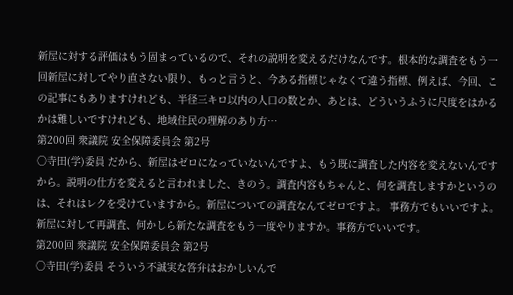新屋に対する評価はもう固まっているので、それの説明を変えるだけなんです。根本的な調査をもう一回新屋に対してやり直さない限り、もっと言うと、今ある指標じゃなくて違う指標、例えば、今回、この記事にもありますけれども、半径三キロ以内の人口の数とか、あとは、どういうふうに尺度をはかるかは難しいですけれども、地域住民の理解のあり方…
第200回 衆議院 安全保障委員会 第2号
○寺田(学)委員 だから、新屋はゼロになっていないんですよ、もう既に調査した内容を変えないんですから。説明の仕方を変えると言われました、きのう。調査内容もちゃんと、何を調査しますかというのは、それはレクを受けていますから。新屋についての調査なんてゼロですよ。 事務方でもいいですよ。新屋に対して再調査、何かしら新たな調査をもう一度やりますか。事務方でいいです。
第200回 衆議院 安全保障委員会 第2号
○寺田(学)委員 そういう不誠実な答弁はおかしいんで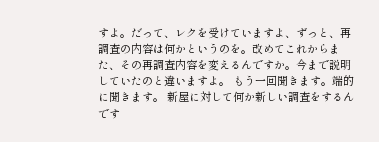すよ。だって、レクを受けていますよ、ずっと、再調査の内容は何かというのを。改めてこれからまた、その再調査内容を変えるんですか。今まで説明していたのと違いますよ。 もう一回聞きます。端的に聞きます。 新屋に対して何か新しい調査をするんです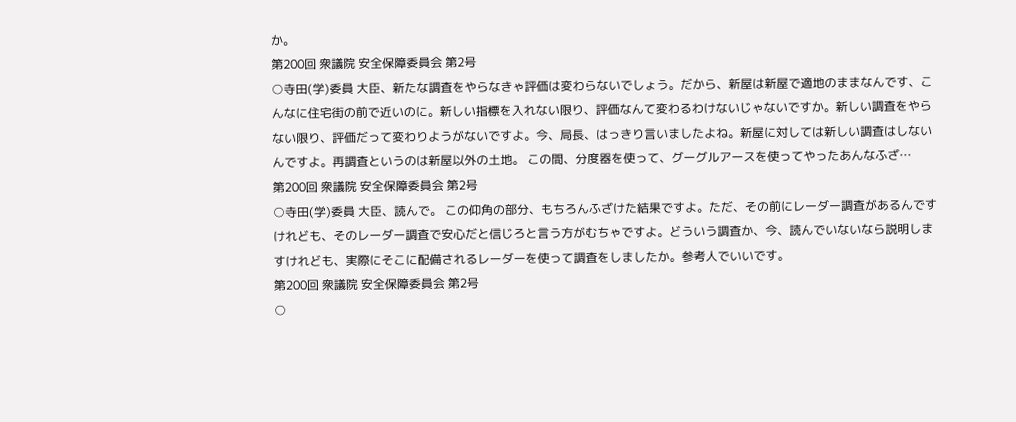か。
第200回 衆議院 安全保障委員会 第2号
○寺田(学)委員 大臣、新たな調査をやらなきゃ評価は変わらないでしょう。だから、新屋は新屋で適地のままなんです、こんなに住宅街の前で近いのに。新しい指標を入れない限り、評価なんて変わるわけないじゃないですか。新しい調査をやらない限り、評価だって変わりようがないですよ。今、局長、はっきり言いましたよね。新屋に対しては新しい調査はしないんですよ。再調査というのは新屋以外の土地。 この間、分度器を使って、グーグルアースを使ってやったあんなふざ…
第200回 衆議院 安全保障委員会 第2号
○寺田(学)委員 大臣、読んで。 この仰角の部分、もちろんふざけた結果ですよ。ただ、その前にレーダー調査があるんですけれども、そのレーダー調査で安心だと信じろと言う方がむちゃですよ。どういう調査か、今、読んでいないなら説明しますけれども、実際にそこに配備されるレーダーを使って調査をしましたか。参考人でいいです。
第200回 衆議院 安全保障委員会 第2号
○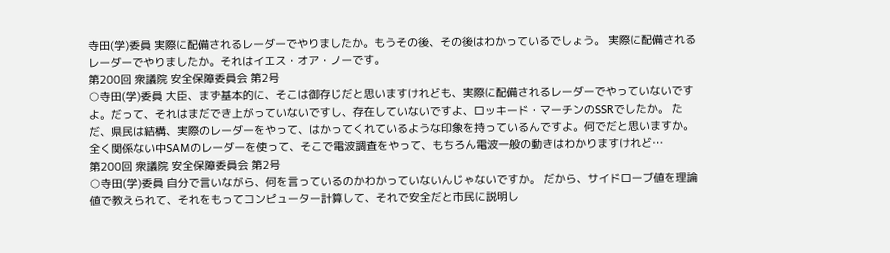寺田(学)委員 実際に配備されるレーダーでやりましたか。もうその後、その後はわかっているでしょう。 実際に配備されるレーダーでやりましたか。それはイエス・オア・ノーです。
第200回 衆議院 安全保障委員会 第2号
○寺田(学)委員 大臣、まず基本的に、そこは御存じだと思いますけれども、実際に配備されるレーダーでやっていないですよ。だって、それはまだでき上がっていないですし、存在していないですよ、ロッキード・マーチンのSSRでしたか。 ただ、県民は結構、実際のレーダーをやって、はかってくれているような印象を持っているんですよ。何でだと思いますか。全く関係ない中SAMのレーダーを使って、そこで電波調査をやって、もちろん電波一般の動きはわかりますけれど…
第200回 衆議院 安全保障委員会 第2号
○寺田(学)委員 自分で言いながら、何を言っているのかわかっていないんじゃないですか。 だから、サイドローブ値を理論値で教えられて、それをもってコンピューター計算して、それで安全だと市民に説明し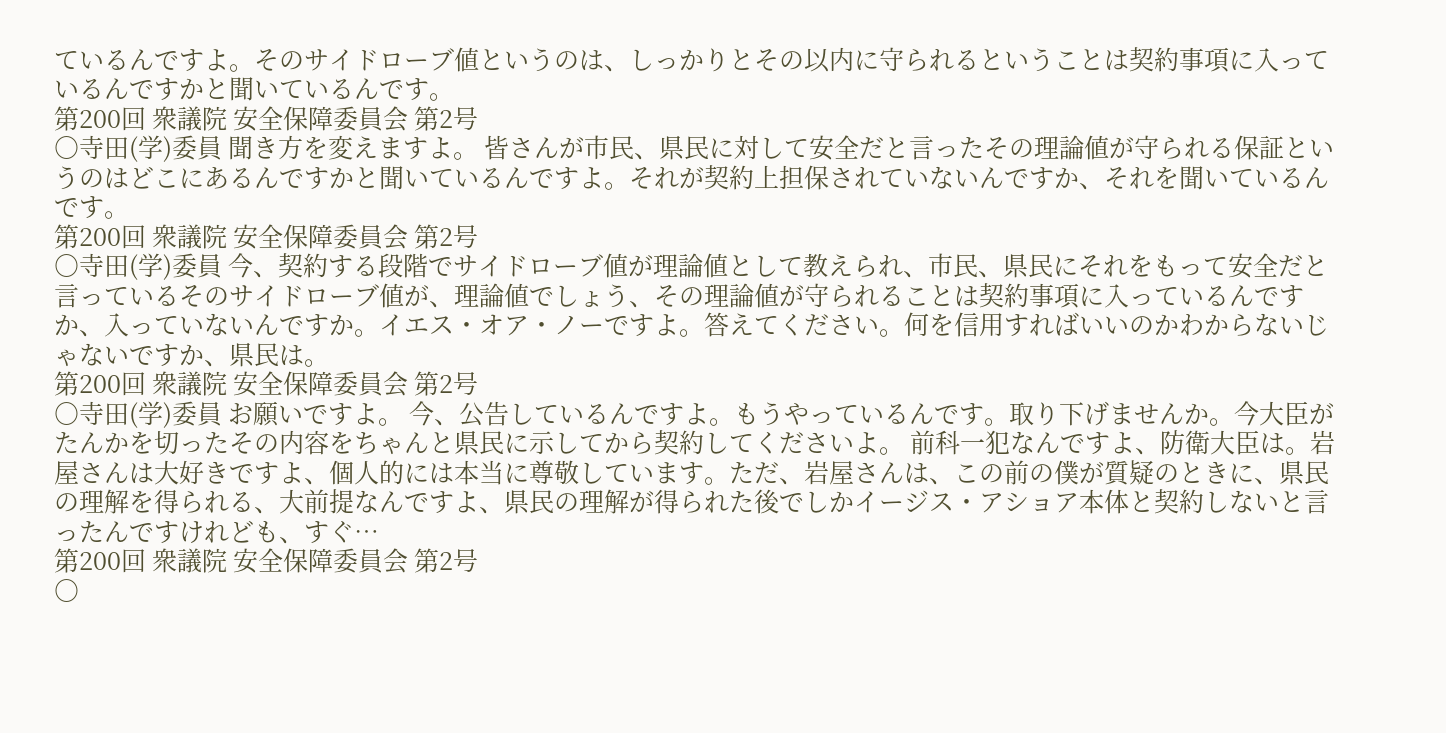ているんですよ。そのサイドローブ値というのは、しっかりとその以内に守られるということは契約事項に入っているんですかと聞いているんです。
第200回 衆議院 安全保障委員会 第2号
○寺田(学)委員 聞き方を変えますよ。 皆さんが市民、県民に対して安全だと言ったその理論値が守られる保証というのはどこにあるんですかと聞いているんですよ。それが契約上担保されていないんですか、それを聞いているんです。
第200回 衆議院 安全保障委員会 第2号
○寺田(学)委員 今、契約する段階でサイドローブ値が理論値として教えられ、市民、県民にそれをもって安全だと言っているそのサイドローブ値が、理論値でしょう、その理論値が守られることは契約事項に入っているんですか、入っていないんですか。イエス・オア・ノーですよ。答えてください。何を信用すればいいのかわからないじゃないですか、県民は。
第200回 衆議院 安全保障委員会 第2号
○寺田(学)委員 お願いですよ。 今、公告しているんですよ。もうやっているんです。取り下げませんか。今大臣がたんかを切ったその内容をちゃんと県民に示してから契約してくださいよ。 前科一犯なんですよ、防衛大臣は。岩屋さんは大好きですよ、個人的には本当に尊敬しています。ただ、岩屋さんは、この前の僕が質疑のときに、県民の理解を得られる、大前提なんですよ、県民の理解が得られた後でしかイージス・アショア本体と契約しないと言ったんですけれども、すぐ…
第200回 衆議院 安全保障委員会 第2号
○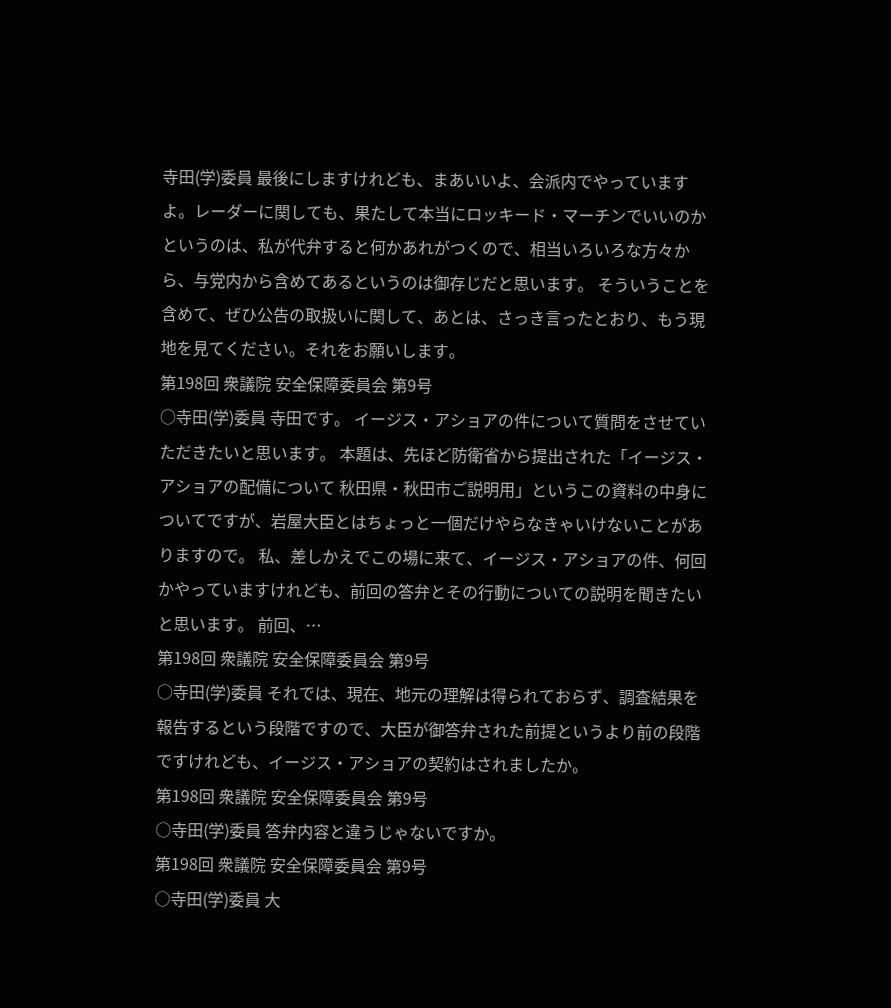寺田(学)委員 最後にしますけれども、まあいいよ、会派内でやっていますよ。レーダーに関しても、果たして本当にロッキード・マーチンでいいのかというのは、私が代弁すると何かあれがつくので、相当いろいろな方々から、与党内から含めてあるというのは御存じだと思います。 そういうことを含めて、ぜひ公告の取扱いに関して、あとは、さっき言ったとおり、もう現地を見てください。それをお願いします。
第198回 衆議院 安全保障委員会 第9号
○寺田(学)委員 寺田です。 イージス・アショアの件について質問をさせていただきたいと思います。 本題は、先ほど防衛省から提出された「イージス・アショアの配備について 秋田県・秋田市ご説明用」というこの資料の中身についてですが、岩屋大臣とはちょっと一個だけやらなきゃいけないことがありますので。 私、差しかえでこの場に来て、イージス・アショアの件、何回かやっていますけれども、前回の答弁とその行動についての説明を聞きたいと思います。 前回、…
第198回 衆議院 安全保障委員会 第9号
○寺田(学)委員 それでは、現在、地元の理解は得られておらず、調査結果を報告するという段階ですので、大臣が御答弁された前提というより前の段階ですけれども、イージス・アショアの契約はされましたか。
第198回 衆議院 安全保障委員会 第9号
○寺田(学)委員 答弁内容と違うじゃないですか。
第198回 衆議院 安全保障委員会 第9号
○寺田(学)委員 大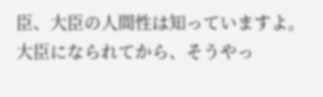臣、大臣の人間性は知っていますよ。大臣になられてから、そうやっ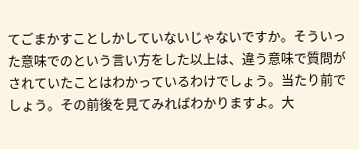てごまかすことしかしていないじゃないですか。そういった意味でのという言い方をした以上は、違う意味で質問がされていたことはわかっているわけでしょう。当たり前でしょう。その前後を見てみればわかりますよ。大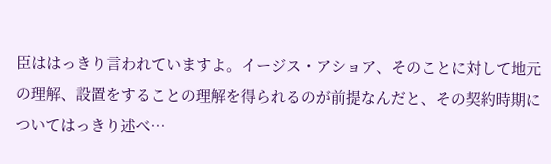臣ははっきり言われていますよ。イージス・アショア、そのことに対して地元の理解、設置をすることの理解を得られるのが前提なんだと、その契約時期についてはっきり述べ…